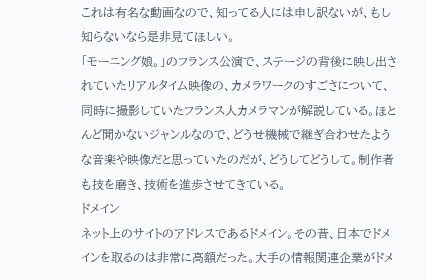これは有名な動画なので、知ってる人には申し訳ないが、もし知らないなら是非見てほしい。
「モーニング娘。」のフランス公演で、ステージの背後に映し出されていたリアルタイム映像の、カメラワークのすごさについて、同時に撮影していたフランス人カメラマンが解説している。ほとんど聞かないジャンルなので、どうせ機械で継ぎ合わせたような音楽や映像だと思っていたのだが、どうしてどうして。制作者も技を磨き、技術を進歩させてきている。
ドメイン
ネット上のサイトのアドレスであるドメイン。その昔、日本でドメインを取るのは非常に高額だった。大手の情報関連企業がドメ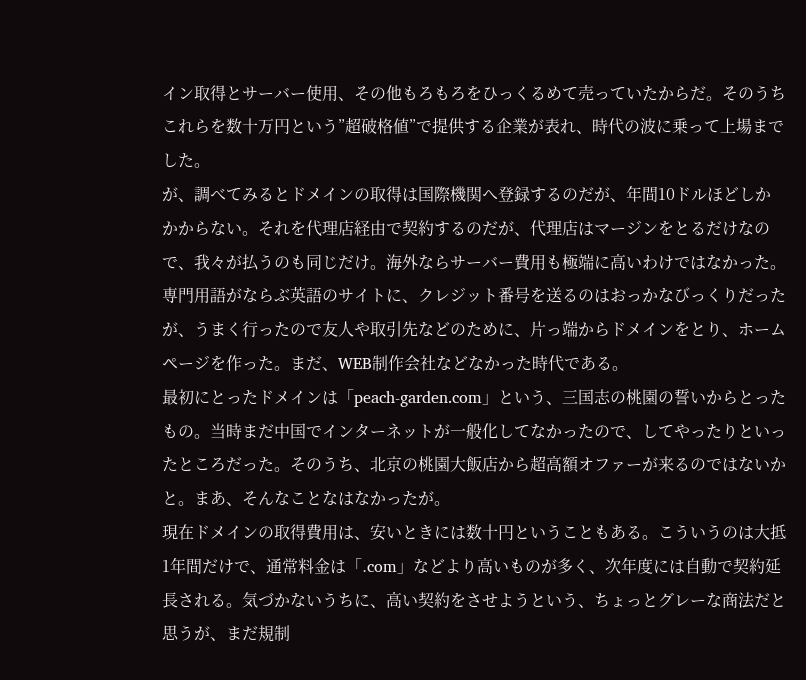イン取得とサーバー使用、その他もろもろをひっくるめて売っていたからだ。そのうちこれらを数十万円という”超破格値”で提供する企業が表れ、時代の波に乗って上場までした。
が、調べてみるとドメインの取得は国際機関へ登録するのだが、年間10ドルほどしかかからない。それを代理店経由で契約するのだが、代理店はマージンをとるだけなので、我々が払うのも同じだけ。海外ならサーバー費用も極端に高いわけではなかった。専門用語がならぶ英語のサイトに、クレジット番号を送るのはおっかなびっくりだったが、うまく行ったので友人や取引先などのために、片っ端からドメインをとり、ホームページを作った。まだ、WEB制作会社などなかった時代である。
最初にとったドメインは「peach-garden.com」という、三国志の桃園の誓いからとったもの。当時まだ中国でインターネットが一般化してなかったので、してやったりといったところだった。そのうち、北京の桃園大飯店から超高額オファーが来るのではないかと。まあ、そんなことなはなかったが。
現在ドメインの取得費用は、安いときには数十円ということもある。こういうのは大抵1年間だけで、通常料金は「.com」などより高いものが多く、次年度には自動で契約延長される。気づかないうちに、高い契約をさせようという、ちょっとグレーな商法だと思うが、まだ規制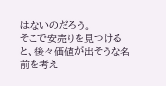はないのだろう。
そこで安売りを見つけると、後々価値が出そうな名前を考え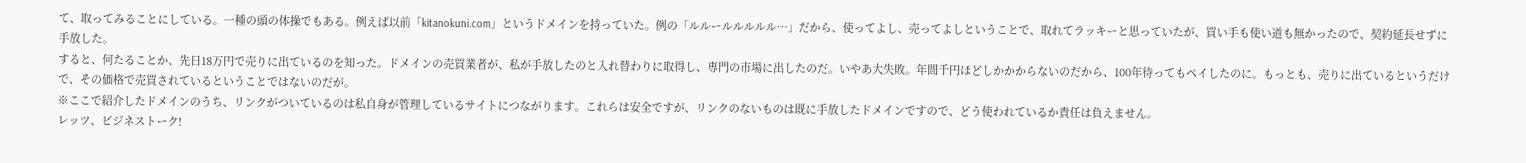て、取ってみることにしている。一種の頭の体操でもある。例えば以前「kitanokuni.com」というドメインを持っていた。例の「ルルールルルルル…」だから、使ってよし、売ってよしということで、取れてラッキーと思っていたが、買い手も使い道も無かったので、契約延長せずに手放した。
すると、何たることか、先日18万円で売りに出ているのを知った。ドメインの売買業者が、私が手放したのと入れ替わりに取得し、専門の市場に出したのだ。いやあ大失敗。年間千円ほどしかかからないのだから、100年待ってもペイしたのに。もっとも、売りに出ているというだけで、その価格で売買されているということではないのだが。
※ここで紹介したドメインのうち、リンクがついているのは私自身が管理しているサイトにつながります。これらは安全ですが、リンクのないものは既に手放したドメインですので、どう使われているか責任は負えません。
レッツ、ビジネストーク!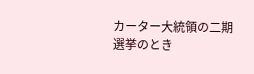カーター大統領の二期選挙のとき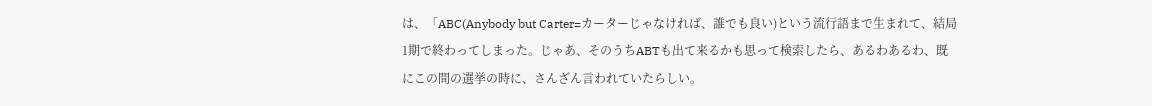は、「ABC(Anybody but Carter=カーターじゃなければ、誰でも良い)という流行語まで生まれて、結局1期で終わってしまった。じゃあ、そのうちABTも出て来るかも思って検索したら、あるわあるわ、既にこの間の選挙の時に、さんざん言われていたらしい。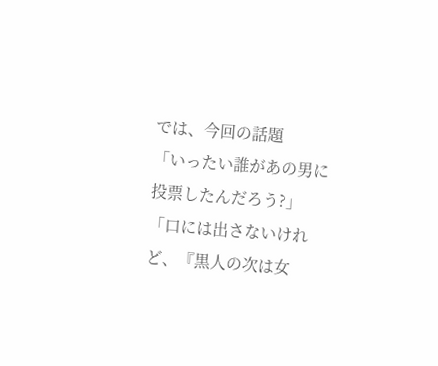では、今回の話題
「いったい誰があの男に投票したんだろう?」
「口には出さないけれど、『黒人の次は女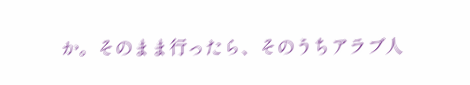か。そのまま行ったら、そのうちアラブ人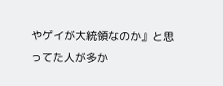やゲイが大統領なのか』と思ってた人が多か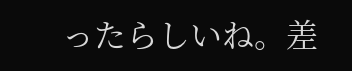ったらしいね。差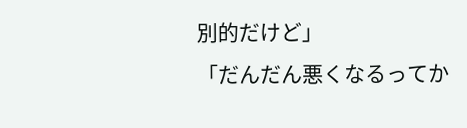別的だけど」
「だんだん悪くなるってか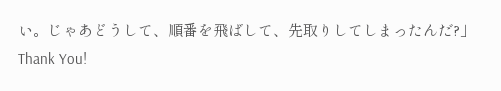い。じゃあどうして、順番を飛ばして、先取りしてしまったんだ?」
Thank You!